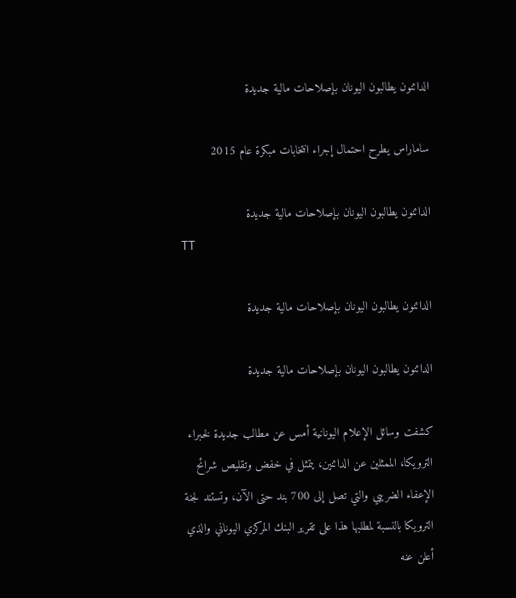الدائنون يطالبون اليونان بإصلاحات مالية جديدة

ساماراس يطرح احتمال إجراء انتخابات مبكرة عام 2015

الدائنون يطالبون اليونان بإصلاحات مالية جديدة
TT

الدائنون يطالبون اليونان بإصلاحات مالية جديدة

الدائنون يطالبون اليونان بإصلاحات مالية جديدة

كشفت وسائل الإعلام اليونانية أمس عن مطالب جديدة لخبراء الترويكا، الممثلين عن الدائنين، يتمثل في خفض وتقليص شرائح الإعفاء الضريبي والتي تصل إلى 700 بند حتى الآن، وتستند لجنة الترويكا بالنسبة لمطلبها هذا على تقرير البنك المركزي اليوناني والذي أعلن عنه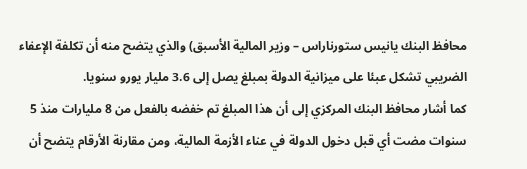محافظ البنك يانيس ستورناراس – وزير المالية الأسبق) والذي يتضح منه أن تكلفة الإعفاء الضريبي تشكل عبئا على ميزانية الدولة بمبلغ يصل إلى 3.6 مليار يورو سنويا.
كما أشار محافظ البنك المركزي إلى أن هذا المبلغ تم خفضه بالفعل من 8 مليارات منذ 5 سنوات مضت أي قبل دخول الدولة في عناء الأزمة المالية، ومن مقارنة الأرقام يتضح أن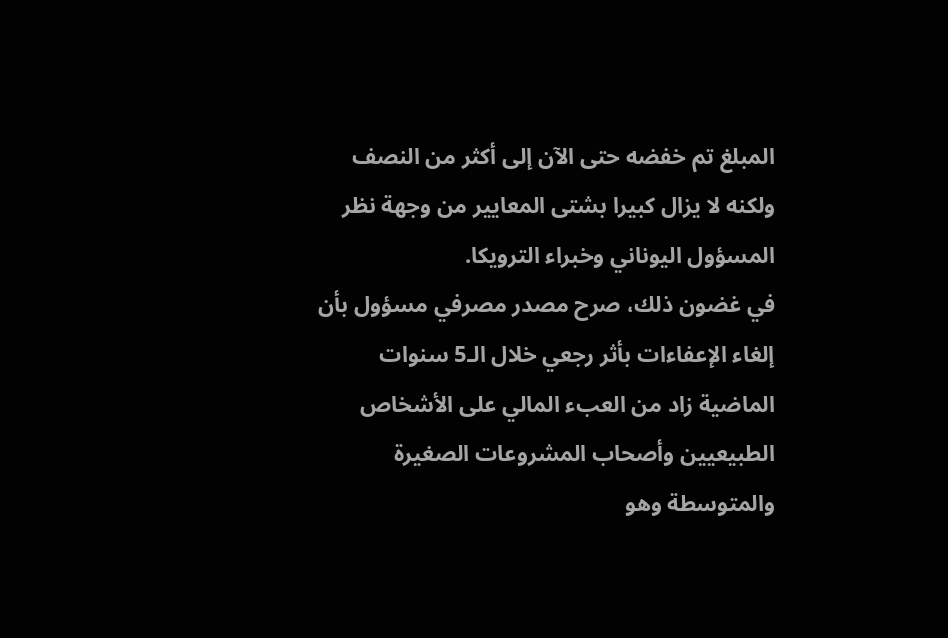المبلغ تم خفضه حتى الآن إلى أكثر من النصف ولكنه لا يزال كبيرا بشتى المعايير من وجهة نظر المسؤول اليوناني وخبراء الترويكا.
في غضون ذلك، صرح مصدر مصرفي مسؤول بأن إلغاء الإعفاءات بأثر رجعي خلال الـ5 سنوات الماضية زاد من العبء المالي على الأشخاص الطبيعيين وأصحاب المشروعات الصغيرة والمتوسطة وهو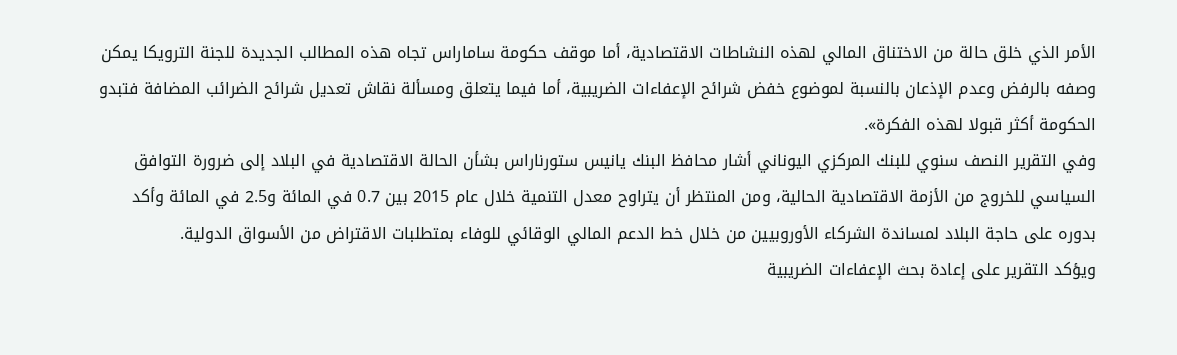الأمر الذي خلق حالة من الاختناق المالي لهذه النشاطات الاقتصادية، أما موقف حكومة ساماراس تجاه هذه المطالب الجديدة للجنة الترويكا يمكن وصفه بالرفض وعدم الإذعان بالنسبة لموضوع خفض شرائح الإعفاءات الضريبية، أما فيما يتعلق ومسألة نقاش تعديل شرائح الضرائب المضافة فتبدو الحكومة أكثر قبولا لهذه الفكرة».
وفي التقرير النصف سنوي للبنك المركزي اليوناني أشار محافظ البنك يانيس ستورناراس بشأن الحالة الاقتصادية في البلاد إلى ضرورة التوافق السياسي للخروج من الأزمة الاقتصادية الحالية، ومن المنتظر أن يتراوح معدل التنمية خلال عام 2015 بين 0.7 في المائة و2.5 في المائة وأكد بدوره على حاجة البلاد لمساندة الشركاء الأوروبيين من خلال خط الدعم المالي الوقائي للوفاء بمتطلبات الاقتراض من الأسواق الدولية.
ويؤكد التقرير على إعادة بحث الإعفاءات الضريبية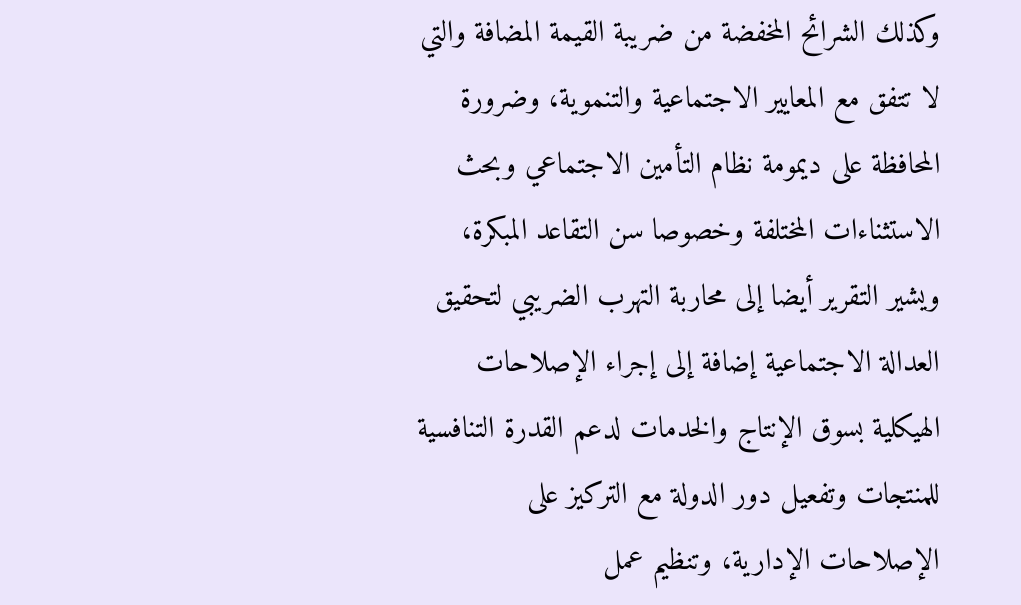وكذلك الشرائح المخفضة من ضريبة القيمة المضافة والتي لا تتفق مع المعايير الاجتماعية والتنموية، وضرورة المحافظة على ديمومة نظام التأمين الاجتماعي وبحث الاستثناءات المختلفة وخصوصا سن التقاعد المبكرة، ويشير التقرير أيضا إلى محاربة التهرب الضريبي لتحقيق العدالة الاجتماعية إضافة إلى إجراء الإصلاحات الهيكلية بسوق الإنتاج والخدمات لدعم القدرة التنافسية للمنتجات وتفعيل دور الدولة مع التركيز على الإصلاحات الإدارية، وتنظيم عمل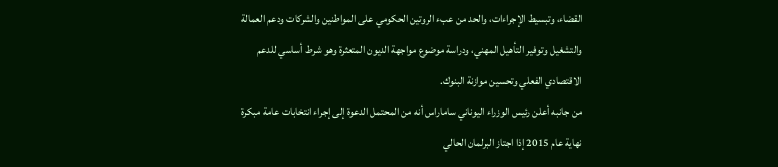القضاء، وتبسيط الإجراءات، والحد من عبء الروتين الحكومي على المواطنين والشركات ودعم العمالة والتشغيل وتوفير التأهيل المهني، ودراسة موضوع مواجهة الديون المتعثرة وهو شرط أساسي للدعم الاقتصادي الفعلي وتحسين موازنة البنوك.
من جانبه أعلن رئيس الوزراء اليوناني ساماراس أنه من المحتمل الدعوة إلى إجراء انتخابات عامة مبكرة نهاية عام 2015 إذا اجتاز البرلمان الحالي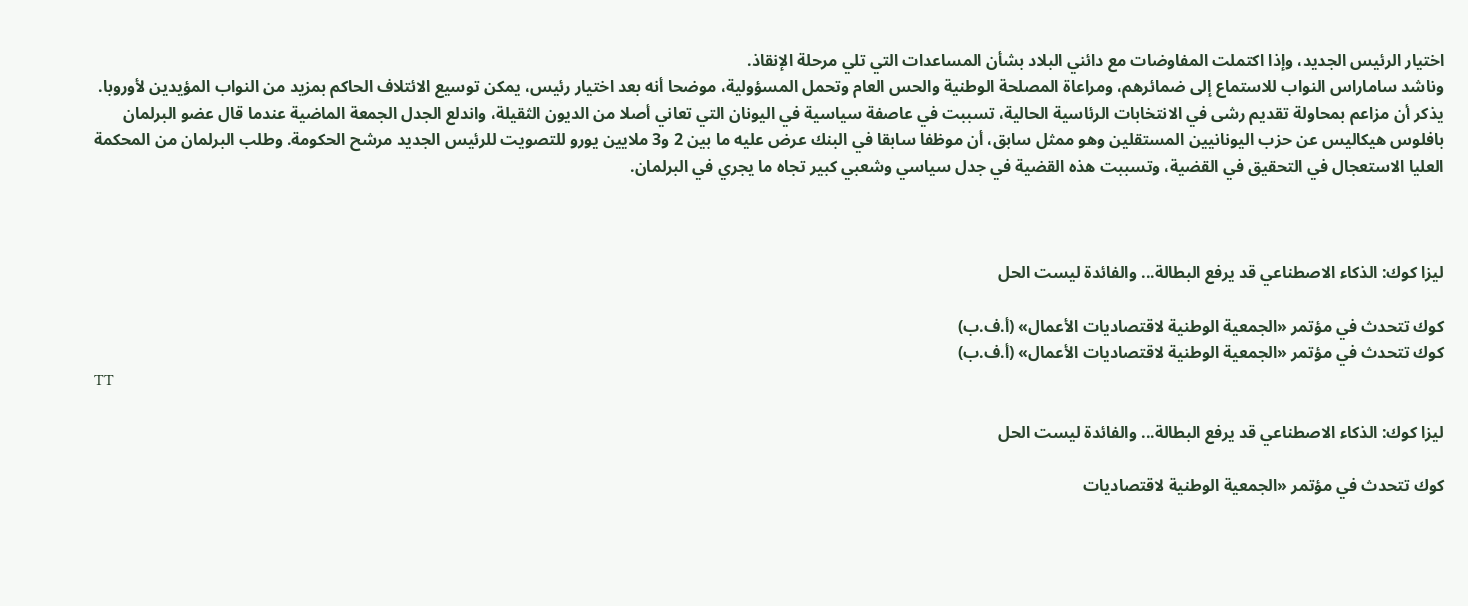اختيار الرئيس الجديد، وإذا اكتملت المفاوضات مع دائني البلاد بشأن المساعدات التي تلي مرحلة الإنقاذ.
وناشد ساماراس النواب للاستماع إلى ضمائرهم، ومراعاة المصلحة الوطنية والحس العام وتحمل المسؤولية، موضحا أنه بعد اختيار رئيس، يمكن توسيع الائتلاف الحاكم بمزيد من النواب المؤيدين لأوروبا.
يذكر أن مزاعم بمحاولة تقديم رشى في الانتخابات الرئاسية الحالية، تسببت في عاصفة سياسية في اليونان التي تعاني أصلا من الديون الثقيلة، واندلع الجدل الجمعة الماضية عندما قال عضو البرلمان بافلوس هيكاليس عن حزب اليونانيين المستقلين وهو ممثل سابق، أن موظفا سابقا في البنك عرض عليه ما بين 2 و3 ملايين يورو للتصويت للرئيس الجديد مرشح الحكومة. وطلب البرلمان من المحكمة العليا الاستعجال في التحقيق في القضية، وتسببت هذه القضية في جدل سياسي وشعبي كبير تجاه ما يجري في البرلمان.



ليزا كوك: الذكاء الاصطناعي قد يرفع البطالة... والفائدة ليست الحل

كوك تتحدث في مؤتمر «الجمعية الوطنية لاقتصاديات الأعمال» (أ.ف.ب)
كوك تتحدث في مؤتمر «الجمعية الوطنية لاقتصاديات الأعمال» (أ.ف.ب)
TT

ليزا كوك: الذكاء الاصطناعي قد يرفع البطالة... والفائدة ليست الحل

كوك تتحدث في مؤتمر «الجمعية الوطنية لاقتصاديات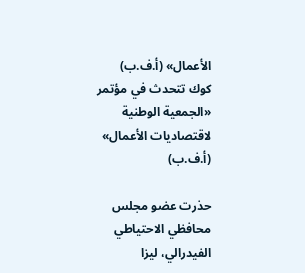الأعمال» (أ.ف.ب)
كوك تتحدث في مؤتمر «الجمعية الوطنية لاقتصاديات الأعمال» (أ.ف.ب)

حذرت عضو مجلس محافظي الاحتياطي الفيدرالي، ليزا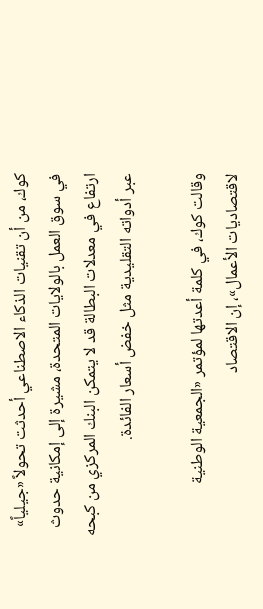كوك، من أن تقنيات الذكاء الاصطناعي أحدثت تحولاً «جيلياً» في سوق العمل بالولايات المتحدة، مشيرة إلى إمكانية حدوث ارتفاع في معدلات البطالة قد لا يتمكن البنك المركزي من كبحه عبر أدواته التقليدية مثل خفض أسعار الفائدة.

وقالت كوك، في كلمة أعدتها لمؤتمر «الجمعية الوطنية لاقتصاديات الأعمال»، إن الاقتصاد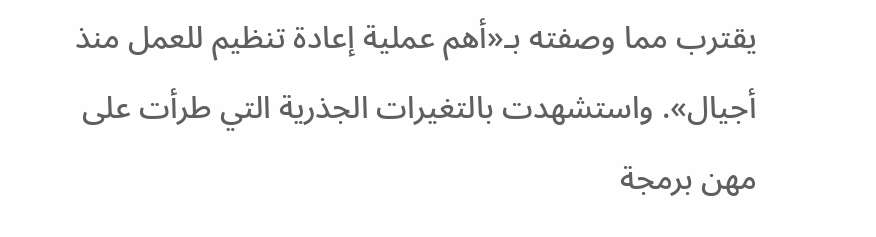يقترب مما وصفته بـ«أهم عملية إعادة تنظيم للعمل منذ أجيال». واستشهدت بالتغيرات الجذرية التي طرأت على مهن برمجة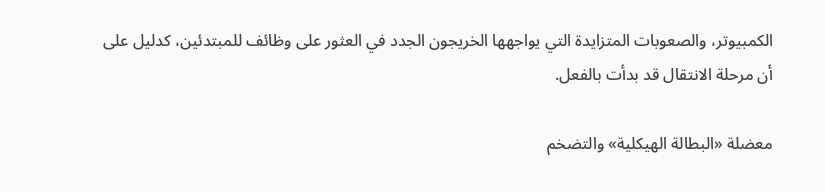الكمبيوتر، والصعوبات المتزايدة التي يواجهها الخريجون الجدد في العثور على وظائف للمبتدئين، كدليل على أن مرحلة الانتقال قد بدأت بالفعل.

معضلة «البطالة الهيكلية» والتضخم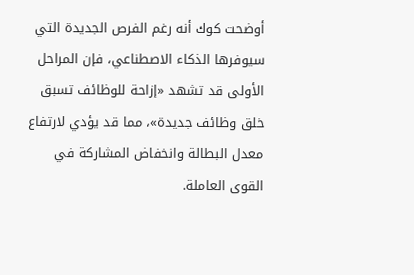أوضحت كوك أنه رغم الفرص الجديدة التي سيوفرها الذكاء الاصطناعي، فإن المراحل الأولى قد تشهد «إزاحة للوظائف تسبق خلق وظائف جديدة»، مما قد يؤدي لارتفاع معدل البطالة وانخفاض المشاركة في القوى العاملة.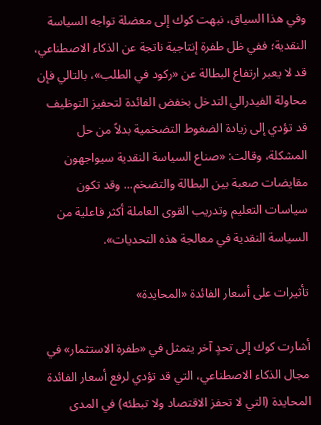وفي هذا السياق، نبهت كوك إلى معضلة تواجه السياسة النقدية؛ ففي ظل طفرة إنتاجية ناتجة عن الذكاء الاصطناعي، قد لا يعبر ارتفاع البطالة عن «ركود في الطلب»، بالتالي فإن محاولة الفيدرالي التدخل بخفض الفائدة لتحفيز التوظيف قد تؤدي إلى زيادة الضغوط التضخمية بدلاً من حل المشكلة، وقالت: «صناع السياسة النقدية سيواجهون مقايضات صعبة بين البطالة والتضخم... وقد تكون سياسات التعليم وتدريب القوى العاملة أكثر فاعلية من السياسة النقدية في معالجة هذه التحديات».

تأثيرات على أسعار الفائدة «المحايدة»

أشارت كوك إلى تحدٍ آخر يتمثل في «طفرة الاستثمار» في مجال الذكاء الاصطناعي، التي قد تؤدي لرفع أسعار الفائدة المحايدة (التي لا تحفز الاقتصاد ولا تبطئه) في المدى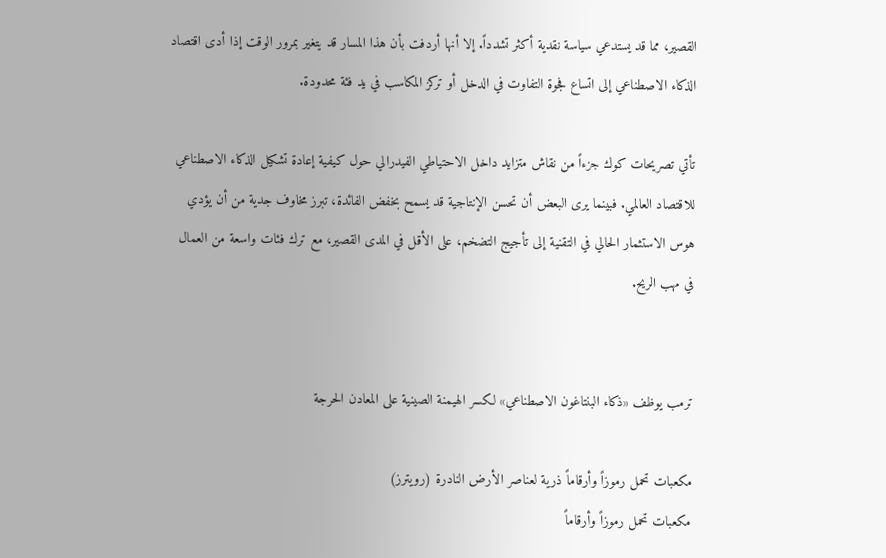القصير، مما قد يستدعي سياسة نقدية أكثر تشدداً. إلا أنها أردفت بأن هذا المسار قد يتغير بمرور الوقت إذا أدى اقتصاد الذكاء الاصطناعي إلى اتساع فجوة التفاوت في الدخل أو تركز المكاسب في يد فئة محدودة.

تأتي تصريحات كوك جزءاً من نقاش متزايد داخل الاحتياطي الفيدرالي حول كيفية إعادة تشكيل الذكاء الاصطناعي للاقتصاد العالمي. فبينما يرى البعض أن تحسن الإنتاجية قد يسمح بخفض الفائدة، تبرز مخاوف جدية من أن يؤدي هوس الاستثمار الحالي في التقنية إلى تأجيج التضخم، على الأقل في المدى القصير، مع ترك فئات واسعة من العمال في مهب الريح.


ترمب يوظف «ذكاء البنتاغون الاصطناعي» لكسر الهيمنة الصينية على المعادن الحرجة

مكعبات تحمل رموزاً وأرقاماً ذرية لعناصر الأرض النادرة (رويترز)
مكعبات تحمل رموزاً وأرقاماً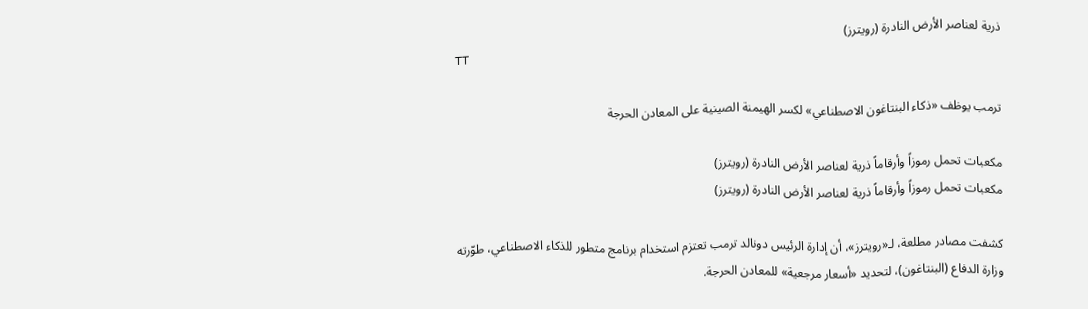ذرية لعناصر الأرض النادرة (رويترز)
TT

ترمب يوظف «ذكاء البنتاغون الاصطناعي» لكسر الهيمنة الصينية على المعادن الحرجة

مكعبات تحمل رموزاً وأرقاماً ذرية لعناصر الأرض النادرة (رويترز)
مكعبات تحمل رموزاً وأرقاماً ذرية لعناصر الأرض النادرة (رويترز)

كشفت مصادر مطلعة، لـ«رويترز»، أن إدارة الرئيس دونالد ترمب تعتزم استخدام برنامج متطور للذكاء الاصطناعي، طوّرته وزارة الدفاع (البنتاغون)، لتحديد «أسعار مرجعية» للمعادن الحرجة.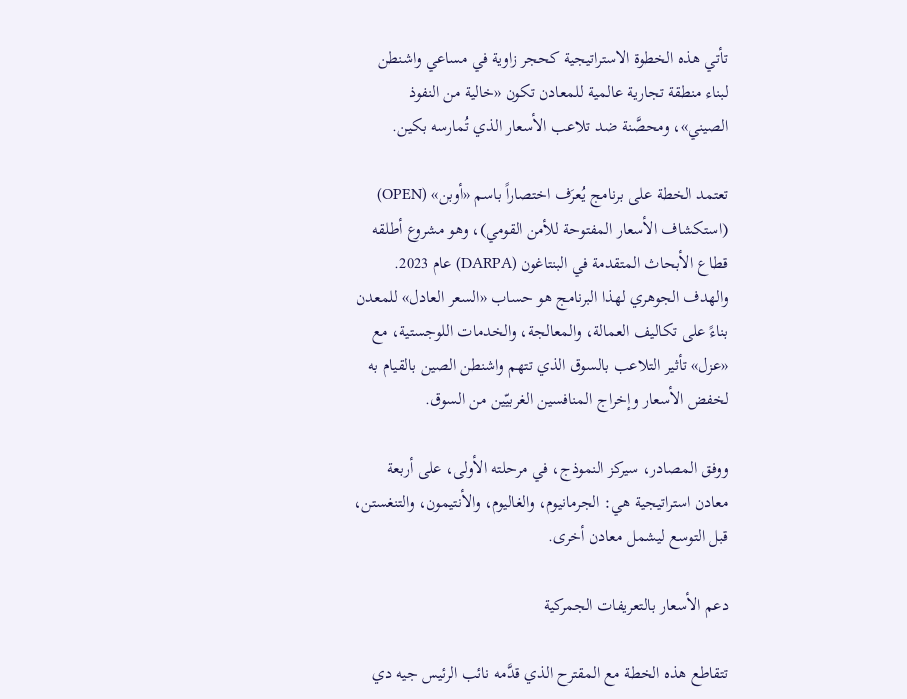تأتي هذه الخطوة الاستراتيجية كحجر زاوية في مساعي واشنطن لبناء منطقة تجارية عالمية للمعادن تكون «خالية من النفوذ الصيني»، ومحصَّنة ضد تلاعب الأسعار الذي تُمارسه بكين.

تعتمد الخطة على برنامج يُعرَف اختصاراً باسم «أوبن» (OPEN) (استكشاف الأسعار المفتوحة للأمن القومي)، وهو مشروع أطلقه قطاع الأبحاث المتقدمة في البنتاغون (DARPA) عام 2023. والهدف الجوهري لهذا البرنامج هو حساب «السعر العادل» للمعدن بناءً على تكاليف العمالة، والمعالجة، والخدمات اللوجستية، مع «عزل» تأثير التلاعب بالسوق الذي تتهم واشنطن الصين بالقيام به لخفض الأسعار وإخراج المنافسين الغربيّين من السوق.

ووفق المصادر، سيركز النموذج، في مرحلته الأولى، على أربعة معادن استراتيجية هي: الجرمانيوم، والغاليوم، والأنتيمون، والتنغستن، قبل التوسع ليشمل معادن أخرى.

دعم الأسعار بالتعريفات الجمركية

تتقاطع هذه الخطة مع المقترح الذي قدَّمه نائب الرئيس جيه دي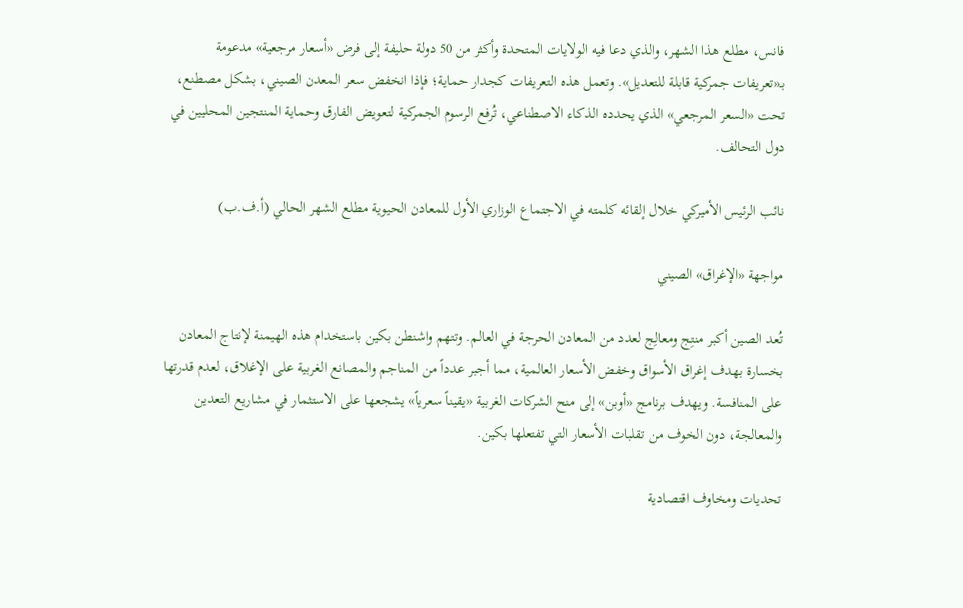فانس، مطلع هذا الشهر، والذي دعا فيه الولايات المتحدة وأكثر من 50 دولة حليفة إلى فرض «أسعار مرجعية» مدعومة بـ«تعريفات جمركية قابلة للتعديل». وتعمل هذه التعريفات كجدار حماية؛ فإذا انخفض سعر المعدن الصيني، بشكل مصطنع، تحت «السعر المرجعي» الذي يحدده الذكاء الاصطناعي، تُرفع الرسوم الجمركية لتعويض الفارق وحماية المنتجين المحليين في دول التحالف.

نائب الرئيس الأميركي خلال إلقائه كلمته في الاجتماع الوزاري الأول للمعادن الحيوية مطلع الشهر الحالي (أ.ف.ب)

مواجهة «الإغراق» الصيني

تُعد الصين أكبر منتِج ومعالِج لعدد من المعادن الحرجة في العالم. وتتهم واشنطن بكين باستخدام هذه الهيمنة لإنتاج المعادن بخسارة بهدف إغراق الأسواق وخفض الأسعار العالمية، مما أجبر عدداً من المناجم والمصانع الغربية على الإغلاق، لعدم قدرتها على المنافسة. ويهدف برنامج «أوبن» إلى منح الشركات الغربية «يقيناً سعرياً» يشجعها على الاستثمار في مشاريع التعدين والمعالجة، دون الخوف من تقلبات الأسعار التي تفتعلها بكين.

تحديات ومخاوف اقتصادية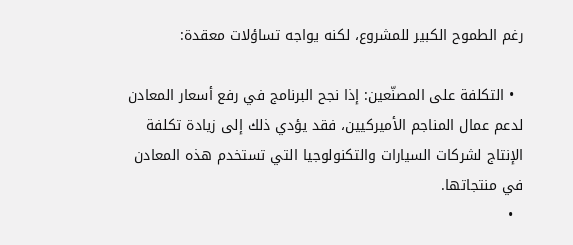رغم الطموح الكبير للمشروع، لكنه يواجه تساؤلات معقدة:

  • التكلفة على المصنّعين: إذا نجح البرنامج في رفع أسعار المعادن لدعم عمال المناجم الأميركيين، فقد يؤدي ذلك إلى زيادة تكلفة الإنتاج لشركات السيارات والتكنولوجيا التي تستخدم هذه المعادن في منتجاتها.
  •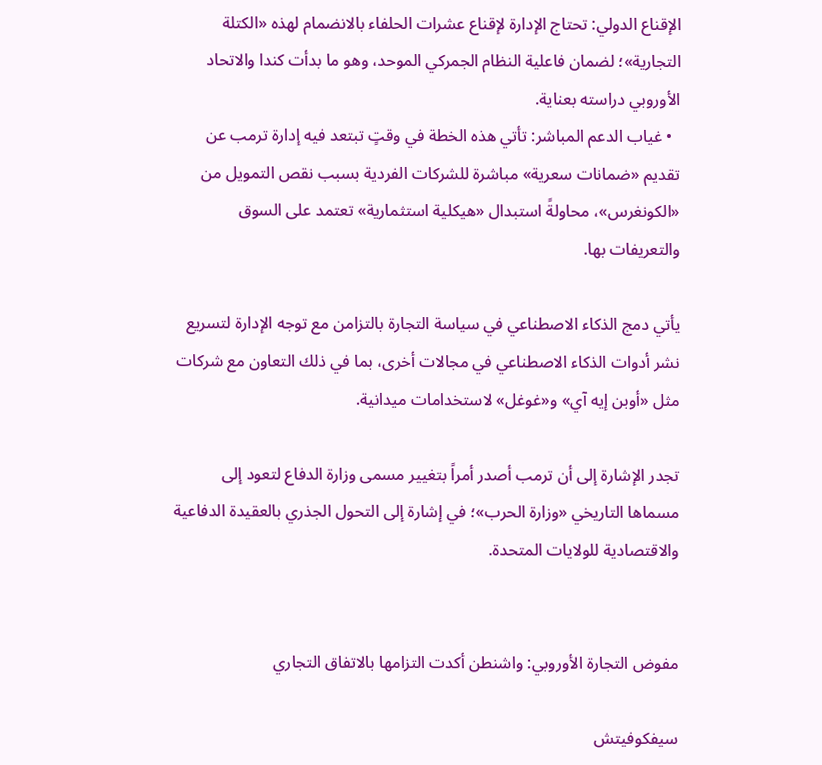الإقناع الدولي: تحتاج الإدارة لإقناع عشرات الحلفاء بالانضمام لهذه «الكتلة التجارية»؛ لضمان فاعلية النظام الجمركي الموحد، وهو ما بدأت كندا والاتحاد الأوروبي دراسته بعناية.
  • غياب الدعم المباشر: تأتي هذه الخطة في وقتٍ تبتعد فيه إدارة ترمب عن تقديم «ضمانات سعرية» مباشرة للشركات الفردية بسبب نقص التمويل من «الكونغرس»، محاولةً استبدال «هيكلية استثمارية» تعتمد على السوق والتعريفات بها.

يأتي دمج الذكاء الاصطناعي في سياسة التجارة بالتزامن مع توجه الإدارة لتسريع نشر أدوات الذكاء الاصطناعي في مجالات أخرى، بما في ذلك التعاون مع شركات مثل «أوبن إيه آي» و«غوغل» لاستخدامات ميدانية.

تجدر الإشارة إلى أن ترمب أصدر أمراً بتغيير مسمى وزارة الدفاع لتعود إلى مسماها التاريخي «وزارة الحرب»؛ في إشارة إلى التحول الجذري بالعقيدة الدفاعية والاقتصادية للولايات المتحدة.


مفوض التجارة الأوروبي: واشنطن أكدت التزامها بالاتفاق التجاري

سيفكوفيتش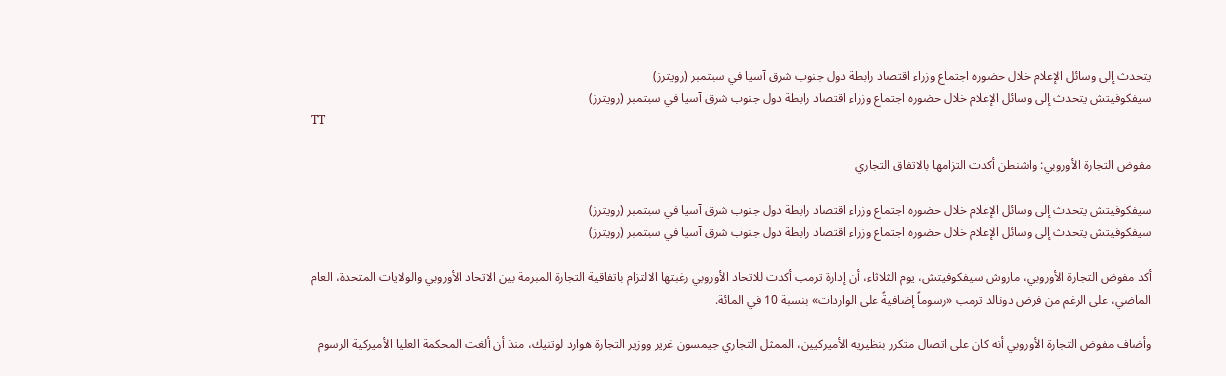يتحدث إلى وسائل الإعلام خلال حضوره اجتماع وزراء اقتصاد رابطة دول جنوب شرق آسيا في سبتمبر (رويترز)
سيفكوفيتش يتحدث إلى وسائل الإعلام خلال حضوره اجتماع وزراء اقتصاد رابطة دول جنوب شرق آسيا في سبتمبر (رويترز)
TT

مفوض التجارة الأوروبي: واشنطن أكدت التزامها بالاتفاق التجاري

سيفكوفيتش يتحدث إلى وسائل الإعلام خلال حضوره اجتماع وزراء اقتصاد رابطة دول جنوب شرق آسيا في سبتمبر (رويترز)
سيفكوفيتش يتحدث إلى وسائل الإعلام خلال حضوره اجتماع وزراء اقتصاد رابطة دول جنوب شرق آسيا في سبتمبر (رويترز)

أكد مفوض التجارة الأوروبي، ماروش سيفكوفيتش، يوم الثلاثاء، أن إدارة ترمب أكدت للاتحاد الأوروبي رغبتها الالتزام باتفاقية التجارة المبرمة بين الاتحاد الأوروبي والولايات المتحدة، العام الماضي، على الرغم من فرض دونالد ترمب «رسوماً إضافيةً على الواردات» بنسبة 10 في المائة.

وأضاف مفوض التجارة الأوروبي أنه كان على اتصال متكرر بنظيريه الأميركيين، الممثل التجاري جيمسون غرير ووزير التجارة هوارد لوتنيك، منذ أن ألغت المحكمة العليا الأميركية الرسوم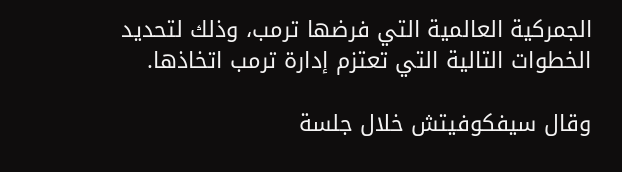الجمركية العالمية التي فرضها ترمب، وذلك لتحديد الخطوات التالية التي تعتزم إدارة ترمب اتخاذها.

وقال سيفكوفيتش خلال جلسة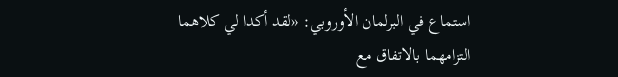استماع في البرلمان الأوروبي: «لقد أكدا لي كلاهما التزامهما بالاتفاق مع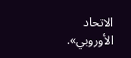الاتحاد الأوروبي».